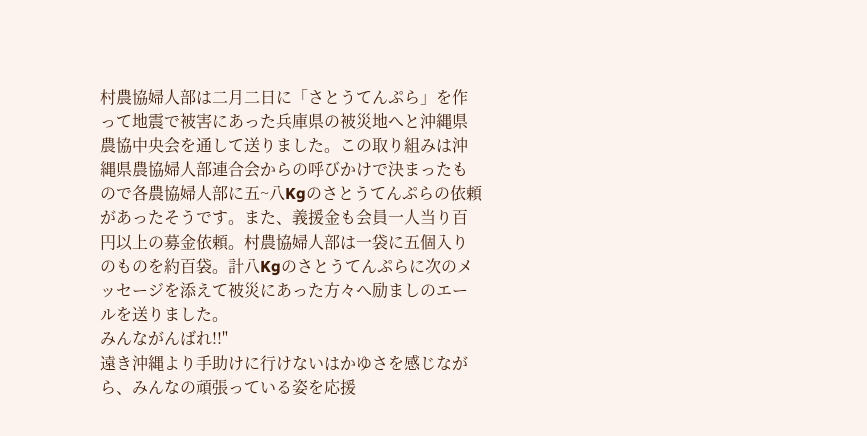村農協婦人部は二月二日に「さとうてんぷら」を作って地震で被害にあった兵庫県の被災地へと沖縄県農協中央会を通して送りました。この取り組みは沖縄県農協婦人部連合会からの呼びかけで決まったもので各農協婦人部に五~八Kgのさとうてんぷらの依頼があったそうです。また、義援金も会員一人当り百円以上の募金依頼。村農協婦人部は一袋に五個入りのものを約百袋。計八Kgのさとうてんぷらに次のメッセージを添えて被災にあった方々へ励ましのエールを送りました。
みんながんばれ!!"
遠き沖縄より手助けに行けないはかゆさを感じながら、みんなの頑張っている姿を応援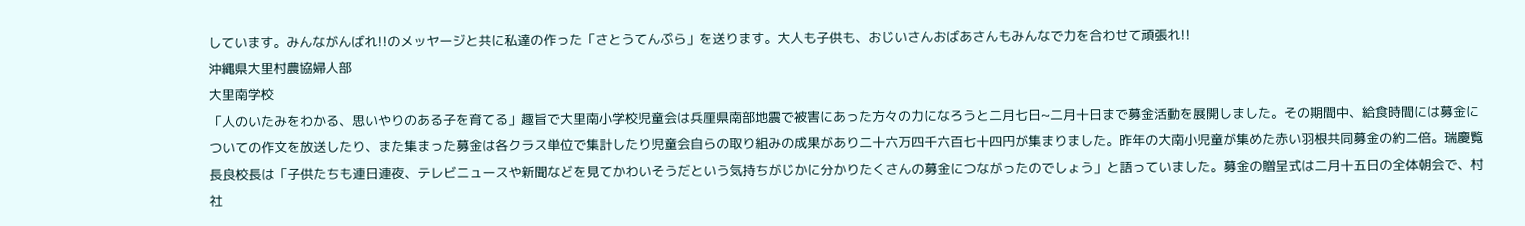しています。みんながんばれ!!のメッヤージと共に私達の作った「さとうてんぷら」を送ります。大人も子供も、おじいさんおばあさんもみんなで力を合わせて頑張れ!!
沖縄県大里村農協婦人部
大里南学校
「人のいたみをわかる、思いやりのある子を育てる」趣旨で大里南小学校児童会は兵厘県南部地震で被害にあった方々の力になろうと二月七日~二月十日まで募金活動を展開しました。その期間中、給食時間には募金についての作文を放送したり、また集まった募金は各クラス単位で集計したり児童会自らの取り組みの成果があり二十六万四千六百七十四円が集まりました。昨年の大南小児童が集めた赤い羽根共同募金の約二倍。瑞慶覧長良校長は「子供たちも連日連夜、テレビニュースや新聞などを見てかわいそうだという気持ちがじかに分かりたくさんの募金につながったのでしょう」と語っていました。募金の贈呈式は二月十五日の全体朝会で、村社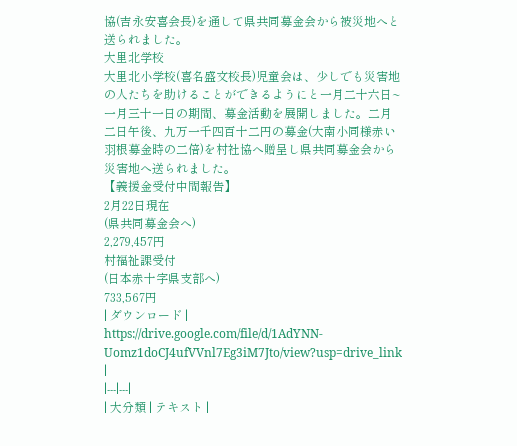協(吉永安喜会長)を通して県共同募金会から被災地へと送られました。
大里北学校
大里北小学校(喜名盛文校長)児童会は、少しでも災害地の人たちを助けることができるようにと一月二十六日~一月三十一日の期間、募金活動を展開しました。二月二日午後、九万一千四百十二円の募金(大南小同様赤い羽根募金時の二倍)を村社協へ贈呈し県共同募金会から災害地へ送られました。
【義援金受付中間報告】
2月22日現在
(県共同募金会へ)
2,279,457円
村福祉課受付
(日本赤十字県支部へ)
733,567円
| ダウンロード | https://drive.google.com/file/d/1AdYNN-Uomz1doCJ4ufVVnl7Eg3iM7Jto/view?usp=drive_link |
|---|---|
| 大分類 | テキスト |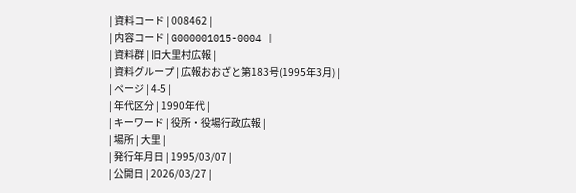| 資料コード | 008462 |
| 内容コード | G000001015-0004 |
| 資料群 | 旧大里村広報 |
| 資料グループ | 広報おおざと第183号(1995年3月) |
| ページ | 4-5 |
| 年代区分 | 1990年代 |
| キーワード | 役所・役場行政広報 |
| 場所 | 大里 |
| 発行年月日 | 1995/03/07 |
| 公開日 | 2026/03/27 |